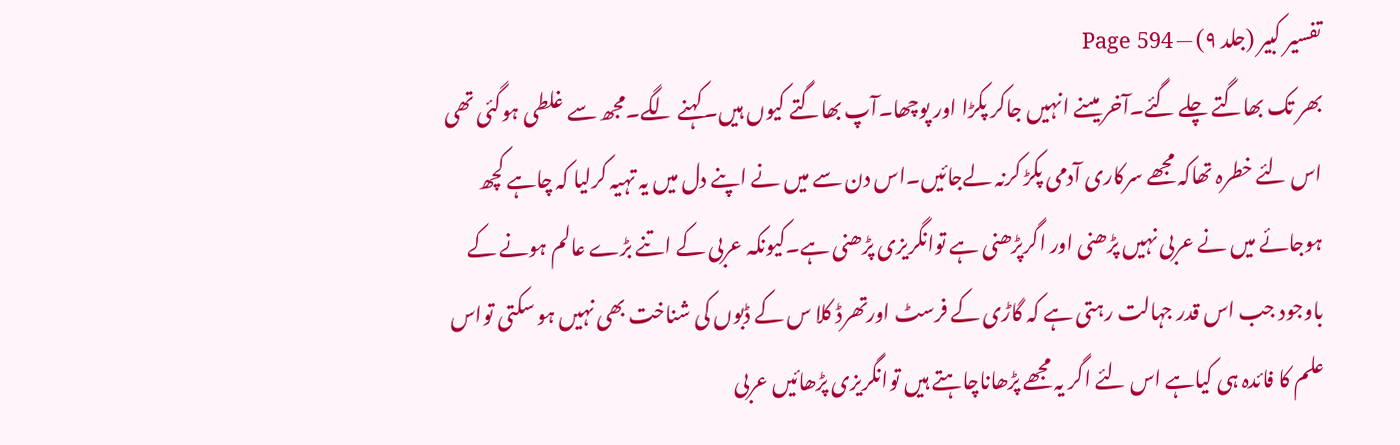تفسیر کبیر (جلد ۹) — Page 594
بھر تک بھاگتے چلے گئے۔آخر میںنے انہیں جاکر پکڑا اور پوچھا۔آپ بھاگتے کیوں ہیں۔کہنے لگے۔مجھ سے غلطی ہوگئی تھی اس لئے خطرہ تھاکہ مجھے سرکاری آدمی پکڑ کرنہ لےجائیں۔اس دن سے میں نے اپنے دل میں یہ تہیہ کرلیا کہ چاہے کچھ ہوجائے میں نے عربی نہیں پڑھنی اور اگرپڑھنی ہے توانگریزی پڑھنی ہے۔کیونکہ عربی کے اتنے بڑے عالم ہونے کے باوجود جب اس قدر جہالت رہتی ہے کہ گاڑی کے فرسٹ اورتھرڈ کلا س کے ڈبوں کی شناخت بھی نہیں ہو سکتی تواس علم کا فائدہ ہی کیاہے اس لئے اگر یہ مجھے پڑھاناچاہتے ہیں توانگریزی پڑھائیں عربی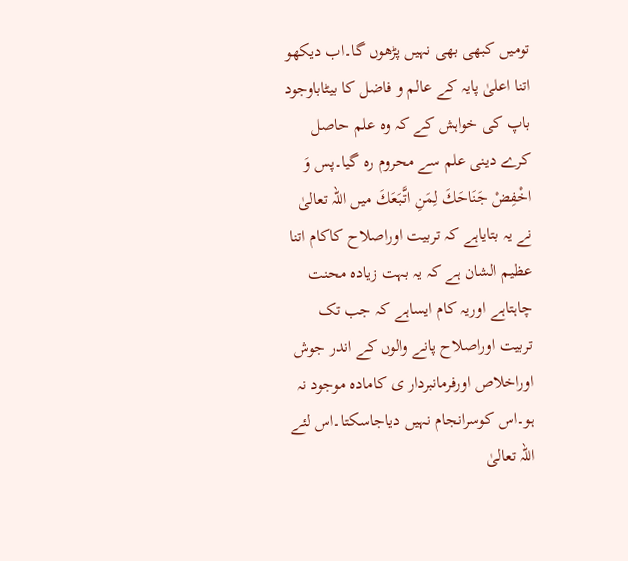تومیں کبھی بھی نہیں پڑھوں گا۔اب دیکھو اتنا اعلیٰ پایہ کے عالم و فاضل کا بیٹاباوجود باپ کی خواہش کے کہ وہ علم حاصل کرے دینی علم سے محروم رہ گیا۔پس وَ اخْفِضْ جَنَاحَكَ لِمَنِ اتَّبَعَكَ میں اللہ تعالیٰ نے یہ بتایاہے کہ تربیت اوراصلاح کاکام اتنا عظیم الشان ہے کہ یہ بہت زیادہ محنت چاہتاہے اوریہ کام ایساہے کہ جب تک تربیت اوراصلاح پانے والوں کے اندر جوش اوراخلاص اورفرمانبردار ی کامادہ موجود نہ ہو۔اس کوسرانجام نہیں دیاجاسکتا۔اس لئے اللہ تعالیٰ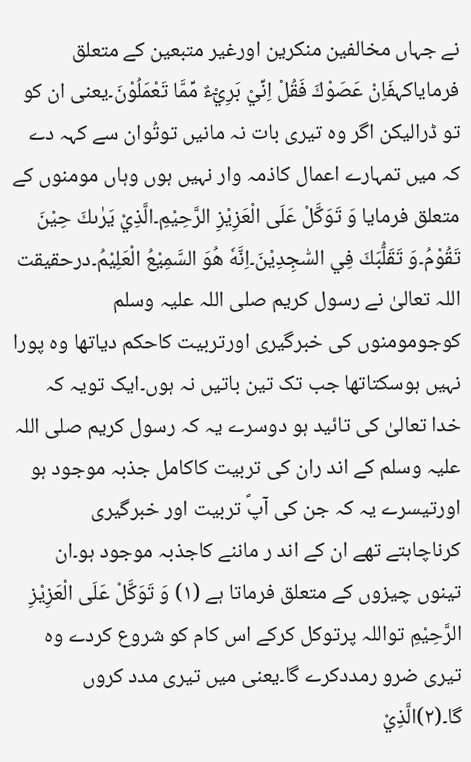نے جہاں مخالفین منکرین اورغیر متبعین کے متعلق فرمایاکہفَاِنْ عَصَوْكَ فَقُلْ اِنِّيْ بَرِيْٓءٌ مِّمَّا تَعْمَلُوْنَ۔یعنی ان کو تو ڈرالیکن اگر وہ تیری بات نہ مانیں توتُوان سے کہہ دے کہ میں تمہارے اعمال کاذمہ وار نہیں ہوں وہاں مومنوں کے متعلق فرمایا وَ تَوَكَّلْ عَلَى الْعَزِيْزِ الرَّحِيْمِ۔الَّذِيْ يَرٰىكَ حِيْنَ تَقُوْمُ۔وَ تَقَلُّبَكَ فِي السّٰجِدِيْنَ۔اِنَّهٗ هُوَ السَّمِيْعُ الْعَلِيْمُ۔درحقیقت اللہ تعالیٰ نے رسول کریم صلی اللہ علیہ وسلم کوجومومنوں کی خبرگیری اورتربیت کاحکم دیاتھا وہ پورا نہیں ہوسکتاتھا جب تک تین باتیں نہ ہوں۔ایک تویہ کہ خدا تعالیٰ کی تائید ہو دوسرے یہ کہ رسول کریم صلی اللہ علیہ وسلم کے اند ران کی تربیت کاکامل جذبہ موجود ہو اورتیسرے یہ کہ جن کی آپؐ تربیت اور خبرگیری کرناچاہتے تھے ان کے اند ر ماننے کاجذبہ موجود ہو۔ان تینوں چیزوں کے متعلق فرماتا ہے (۱) وَ تَوَكَّلْ عَلَى الْعَزِيْزِ الرَّحِيْمِ تواللہ پرتوکل کرکے اس کام کو شروع کردے وہ تیری ضرو رمددکرے گا۔یعنی میں تیری مدد کروں گا۔(۲)الَّذِيْ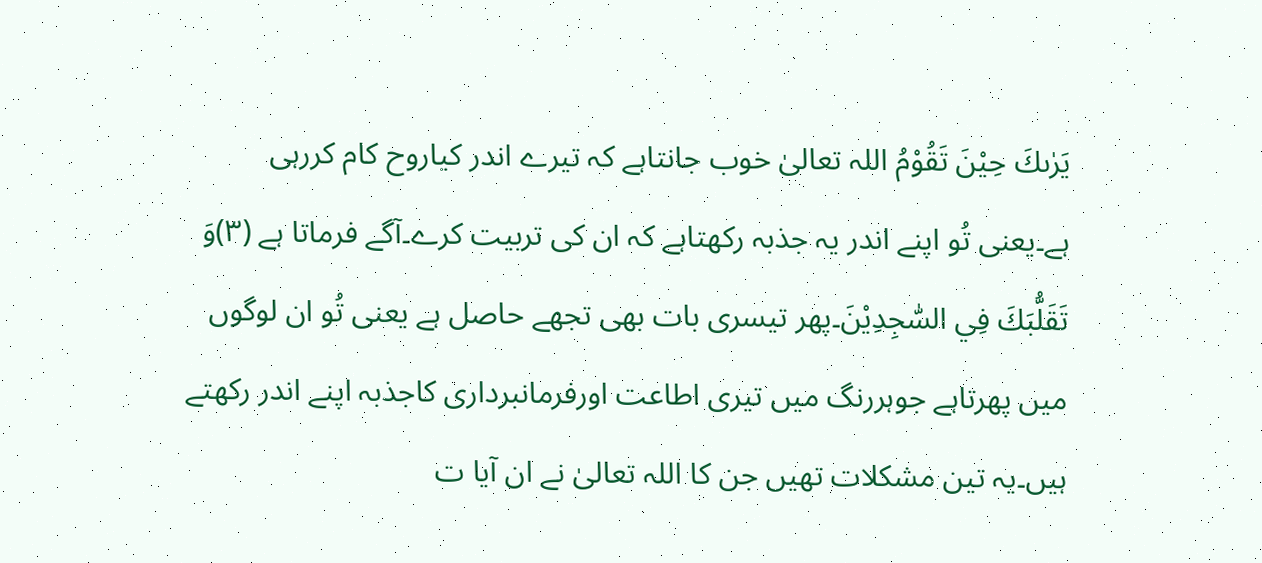يَرٰىكَ حِيْنَ تَقُوْمُ اللہ تعالیٰ خوب جانتاہے کہ تیرے اندر کیاروح کام کررہی ہے۔یعنی تُو اپنے اندر یہ جذبہ رکھتاہے کہ ان کی تربیت کرے۔آگے فرماتا ہے (۳)وَ تَقَلُّبَكَ فِي السّٰجِدِيْنَ۔پھر تیسری بات بھی تجھے حاصل ہے یعنی تُو ان لوگوں میں پھرتاہے جوہررنگ میں تیری اطاعت اورفرمانبرداری کاجذبہ اپنے اندر رکھتے ہیں۔یہ تین مشکلات تھیں جن کا اللہ تعالیٰ نے ان آیا ت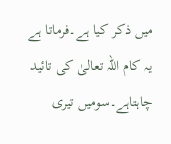میں ذکر کیا ہے۔فرماتا ہے یہ کام اللہ تعالیٰ کی تائید چاہتاہے۔سومیں تیری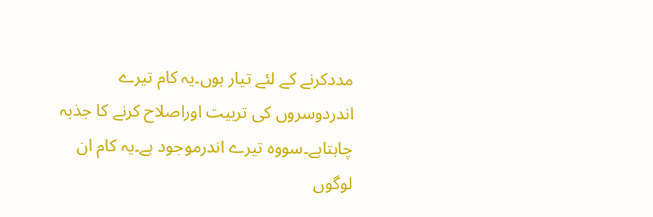مددکرنے کے لئے تیار ہوں۔یہ کام تیرے اندردوسروں کی تربیت اوراصلاح کرنے کا جذبہ چاہتاہے۔سووہ تیرے اندرموجود ہے۔یہ کام ان لوگوں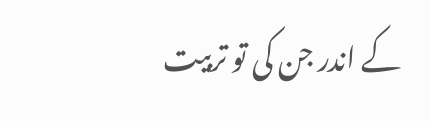کے اندر جن کی تو تربیت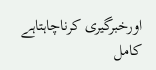اورخبرگیری کرناچاہتاہے کامل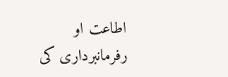اطاعت او رفرمانبرداری کی